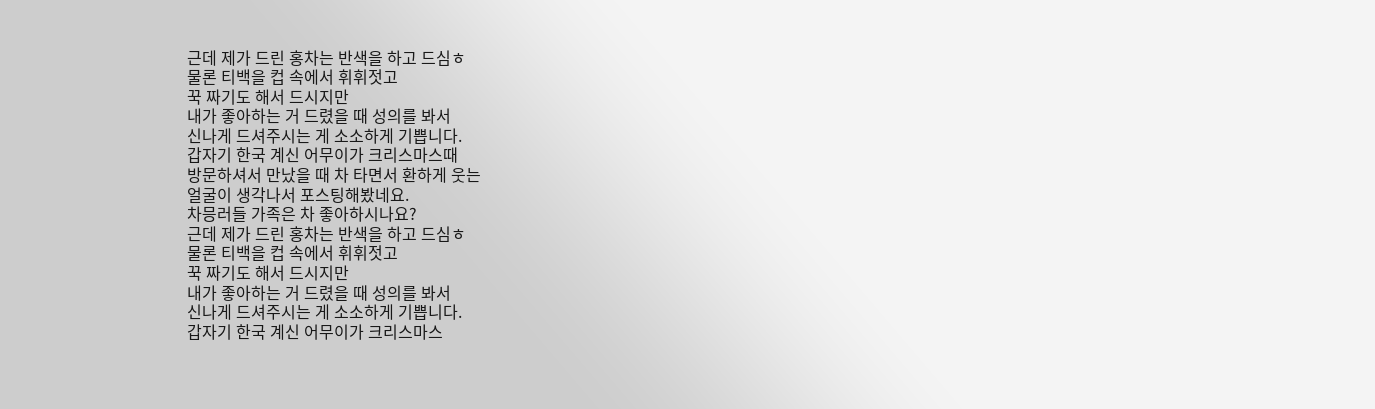근데 제가 드린 홍차는 반색을 하고 드심ㅎ
물론 티백을 컵 속에서 휘휘젓고
꾹 짜기도 해서 드시지만
내가 좋아하는 거 드렸을 때 성의를 봐서
신나게 드셔주시는 게 소소하게 기쁩니다.
갑자기 한국 계신 어무이가 크리스마스때
방문하셔서 만났을 때 차 타면서 환하게 웃는
얼굴이 생각나서 포스팅해봤네요.
차믕러들 가족은 차 좋아하시나요?
근데 제가 드린 홍차는 반색을 하고 드심ㅎ
물론 티백을 컵 속에서 휘휘젓고
꾹 짜기도 해서 드시지만
내가 좋아하는 거 드렸을 때 성의를 봐서
신나게 드셔주시는 게 소소하게 기쁩니다.
갑자기 한국 계신 어무이가 크리스마스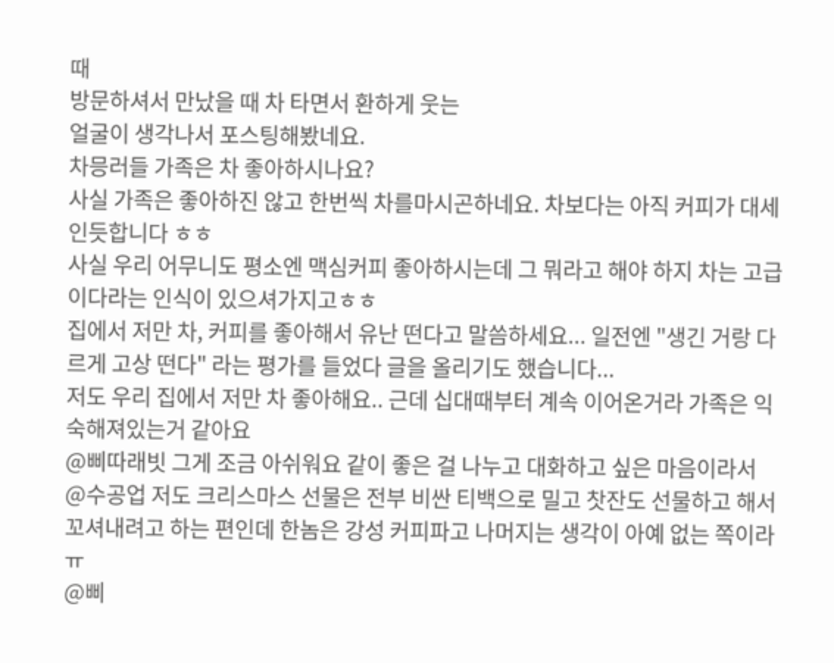때
방문하셔서 만났을 때 차 타면서 환하게 웃는
얼굴이 생각나서 포스팅해봤네요.
차믕러들 가족은 차 좋아하시나요?
사실 가족은 좋아하진 않고 한번씩 차를마시곤하네요. 차보다는 아직 커피가 대세인듯합니다 ㅎㅎ
사실 우리 어무니도 평소엔 맥심커피 좋아하시는데 그 뭐라고 해야 하지 차는 고급이다라는 인식이 있으셔가지고ㅎㅎ
집에서 저만 차, 커피를 좋아해서 유난 떤다고 말씀하세요... 일전엔 "생긴 거랑 다르게 고상 떤다" 라는 평가를 들었다 글을 올리기도 했습니다...
저도 우리 집에서 저만 차 좋아해요.. 근데 십대때부터 계속 이어온거라 가족은 익숙해져있는거 같아요
@삐따래빗 그게 조금 아쉬워요 같이 좋은 걸 나누고 대화하고 싶은 마음이라서
@수공업 저도 크리스마스 선물은 전부 비싼 티백으로 밀고 찻잔도 선물하고 해서 꼬셔내려고 하는 편인데 한놈은 강성 커피파고 나머지는 생각이 아예 없는 쪽이라ㅠ
@삐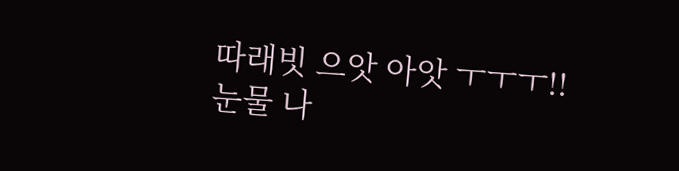따래빗 으앗 아앗 ㅜㅜㅜ!! 눈물 나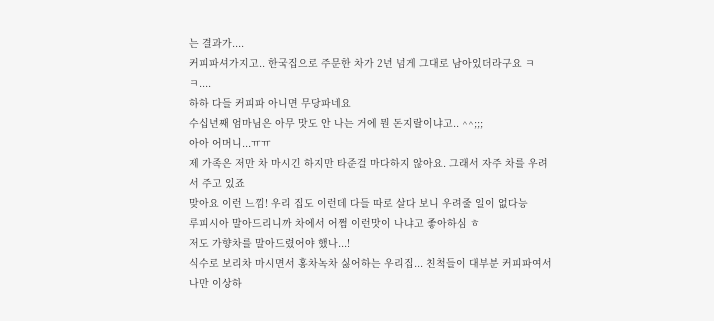는 결과가....
커피파셔가지고.. 한국집으로 주문한 차가 2년 넘게 그대로 남아있더라구요 ㅋㅋ....
하하 다들 커피파 아니면 무당파네요
수십년째 엄마님은 아무 맛도 안 나는 거에 뭔 돈지랄이냐고.. ^^;;;
아아 어머니...ㅠㅠ
제 가족은 저만 차 마시긴 하지만 타준걸 마다하지 않아요. 그래서 자주 차를 우려서 주고 있죠
맞아요 이런 느낌! 우리 집도 이런데 다들 따로 살다 보니 우려줄 일이 없다능
루피시아 말아드리니까 차에서 어쩜 이런맛이 나냐고 좋아하심 ㅎ
저도 가향차를 말아드렸어야 했나...!
식수로 보리차 마시면서 홍차녹차 싫어하는 우리집... 친척들이 대부분 커피파여서 나만 이상하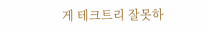게 테크트리 잘못하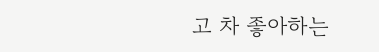고 차 좋아하는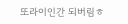또라이인간 되버림ㅎ